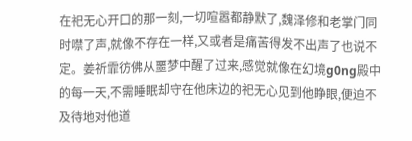在祀无心开口的那一刻,一切喧嚣都静默了,魏泽修和老掌门同时噤了声,就像不存在一样,又或者是痛苦得发不出声了也说不定。姜祈霏彷佛从噩梦中醒了过来,感觉就像在幻境g0ng殿中的每一天,不需睡眠却守在他床边的祀无心见到他睁眼,便迫不及待地对他道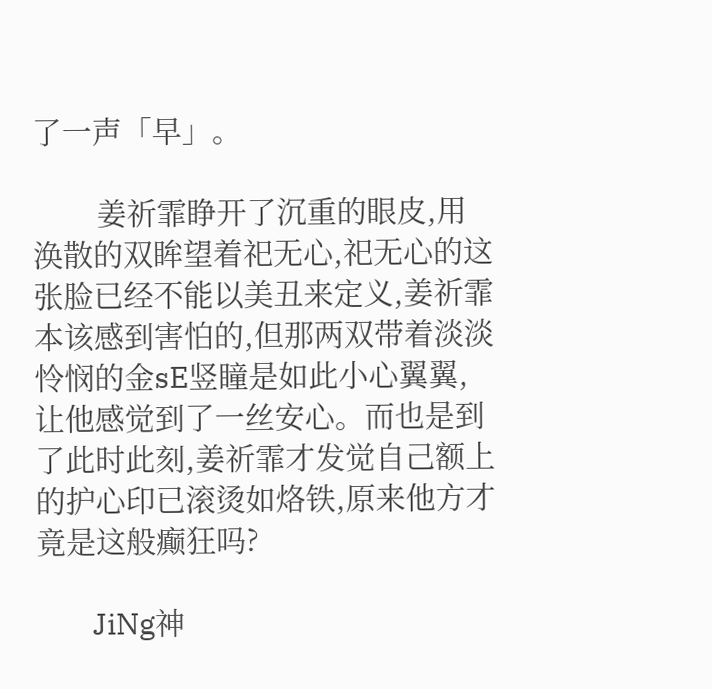了一声「早」。

        姜祈霏睁开了沉重的眼皮,用涣散的双眸望着祀无心,祀无心的这张脸已经不能以美丑来定义,姜祈霏本该感到害怕的,但那两双带着淡淡怜悯的金sE竖瞳是如此小心翼翼,让他感觉到了一丝安心。而也是到了此时此刻,姜祈霏才发觉自己额上的护心印已滚烫如烙铁,原来他方才竟是这般癫狂吗?

        JiNg神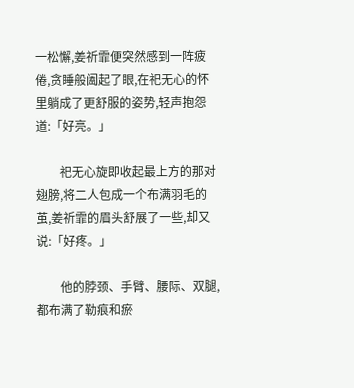一松懈,姜祈霏便突然感到一阵疲倦,贪睡般阖起了眼,在祀无心的怀里躺成了更舒服的姿势,轻声抱怨道:「好亮。」

        祀无心旋即收起最上方的那对翅膀,将二人包成一个布满羽毛的茧,姜祈霏的眉头舒展了一些,却又说:「好疼。」

        他的脖颈、手臂、腰际、双腿,都布满了勒痕和瘀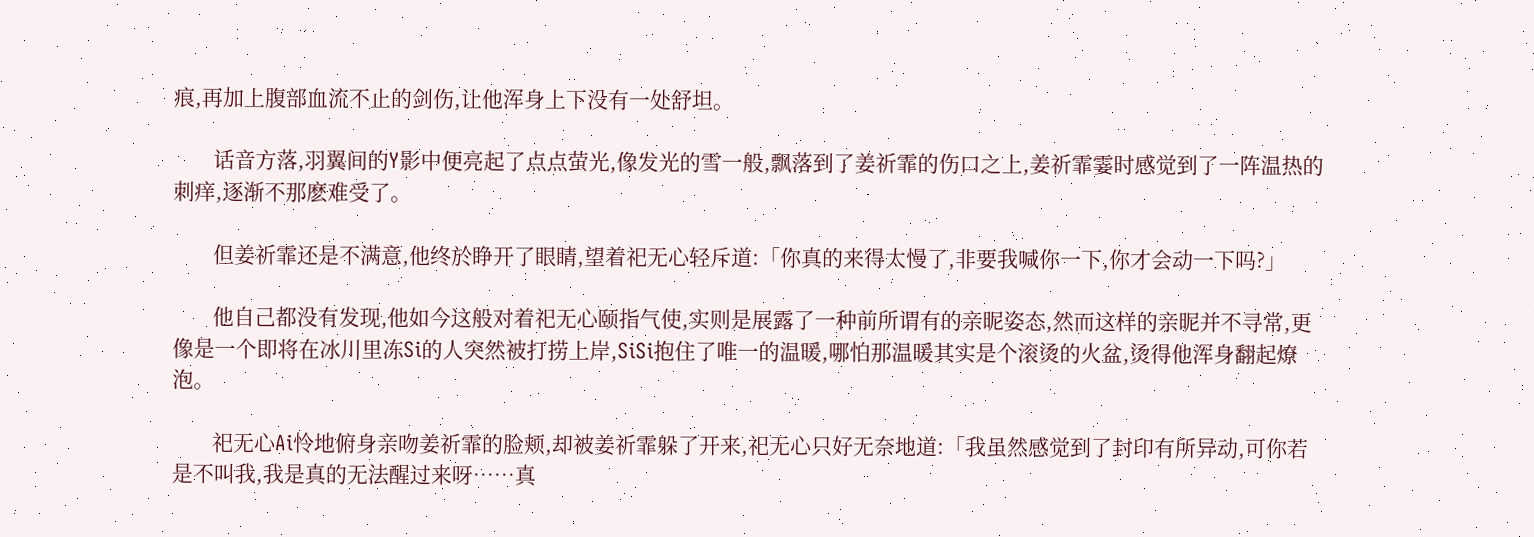痕,再加上腹部血流不止的剑伤,让他浑身上下没有一处舒坦。

        话音方落,羽翼间的Y影中便亮起了点点萤光,像发光的雪一般,飘落到了姜祈霏的伤口之上,姜祈霏霎时感觉到了一阵温热的刺痒,逐渐不那麽难受了。

        但姜祈霏还是不满意,他终於睁开了眼睛,望着祀无心轻斥道:「你真的来得太慢了,非要我喊你一下,你才会动一下吗?」

        他自己都没有发现,他如今这般对着祀无心颐指气使,实则是展露了一种前所谓有的亲昵姿态,然而这样的亲昵并不寻常,更像是一个即将在冰川里冻Si的人突然被打捞上岸,SiSi抱住了唯一的温暖,哪怕那温暖其实是个滚烫的火盆,烫得他浑身翻起燎泡。

        祀无心Ai怜地俯身亲吻姜祈霏的脸颊,却被姜祈霏躲了开来,祀无心只好无奈地道:「我虽然感觉到了封印有所异动,可你若是不叫我,我是真的无法醒过来呀……真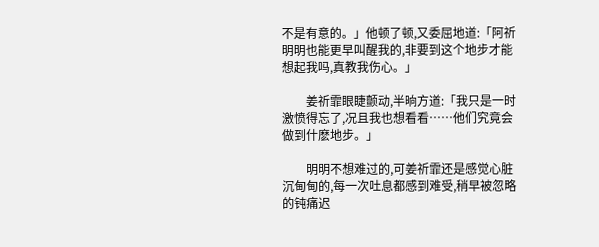不是有意的。」他顿了顿,又委屈地道:「阿祈明明也能更早叫醒我的,非要到这个地步才能想起我吗,真教我伤心。」

        姜祈霏眼睫颤动,半晌方道:「我只是一时激愤得忘了,况且我也想看看……他们究竟会做到什麽地步。」

        明明不想难过的,可姜祈霏还是感觉心脏沉甸甸的,每一次吐息都感到难受,稍早被忽略的钝痛迟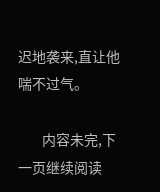迟地袭来,直让他喘不过气。

        内容未完,下一页继续阅读